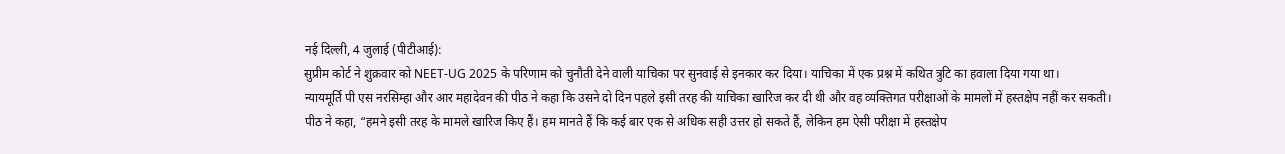नई दिल्ली, 4 जुलाई (पीटीआई):
सुप्रीम कोर्ट ने शुक्रवार को NEET-UG 2025 के परिणाम को चुनौती देने वाली याचिका पर सुनवाई से इनकार कर दिया। याचिका में एक प्रश्न में कथित त्रुटि का हवाला दिया गया था।
न्यायमूर्ति पी एस नरसिम्हा और आर महादेवन की पीठ ने कहा कि उसने दो दिन पहले इसी तरह की याचिका खारिज कर दी थी और वह व्यक्तिगत परीक्षाओं के मामलों में हस्तक्षेप नहीं कर सकती।
पीठ ने कहा, “हमने इसी तरह के मामले खारिज किए हैं। हम मानते हैं कि कई बार एक से अधिक सही उत्तर हो सकते हैं, लेकिन हम ऐसी परीक्षा में हस्तक्षेप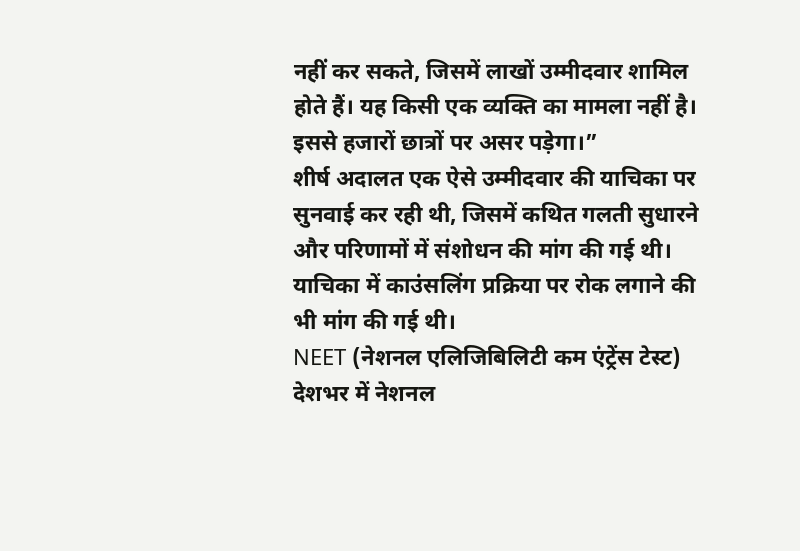नहीं कर सकते, जिसमें लाखों उम्मीदवार शामिल होते हैं। यह किसी एक व्यक्ति का मामला नहीं है। इससे हजारों छात्रों पर असर पड़ेगा।”
शीर्ष अदालत एक ऐसे उम्मीदवार की याचिका पर सुनवाई कर रही थी, जिसमें कथित गलती सुधारने और परिणामों में संशोधन की मांग की गई थी।
याचिका में काउंसलिंग प्रक्रिया पर रोक लगाने की भी मांग की गई थी।
NEET (नेशनल एलिजिबिलिटी कम एंट्रेंस टेस्ट) देशभर में नेशनल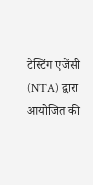टेस्टिंग एजेंसी (NTA) द्वारा आयोजित की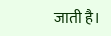जाती है।